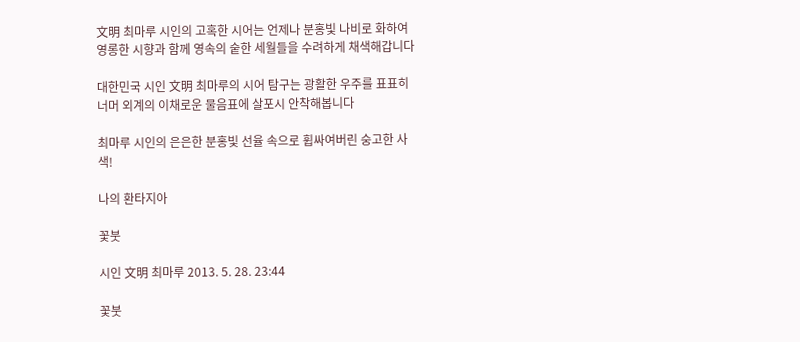文明 최마루 시인의 고혹한 시어는 언제나 분홍빛 나비로 화하여 영롱한 시향과 함께 영속의 숱한 세월들을 수려하게 채색해갑니다

대한민국 시인 文明 최마루의 시어 탐구는 광활한 우주를 표표히 너머 외계의 이채로운 물음표에 살포시 안착해봅니다

최마루 시인의 은은한 분홍빛 선율 속으로 휩싸여버린 숭고한 사색!

나의 환타지아

꽃붓

시인 文明 최마루 2013. 5. 28. 23:44

꽃붓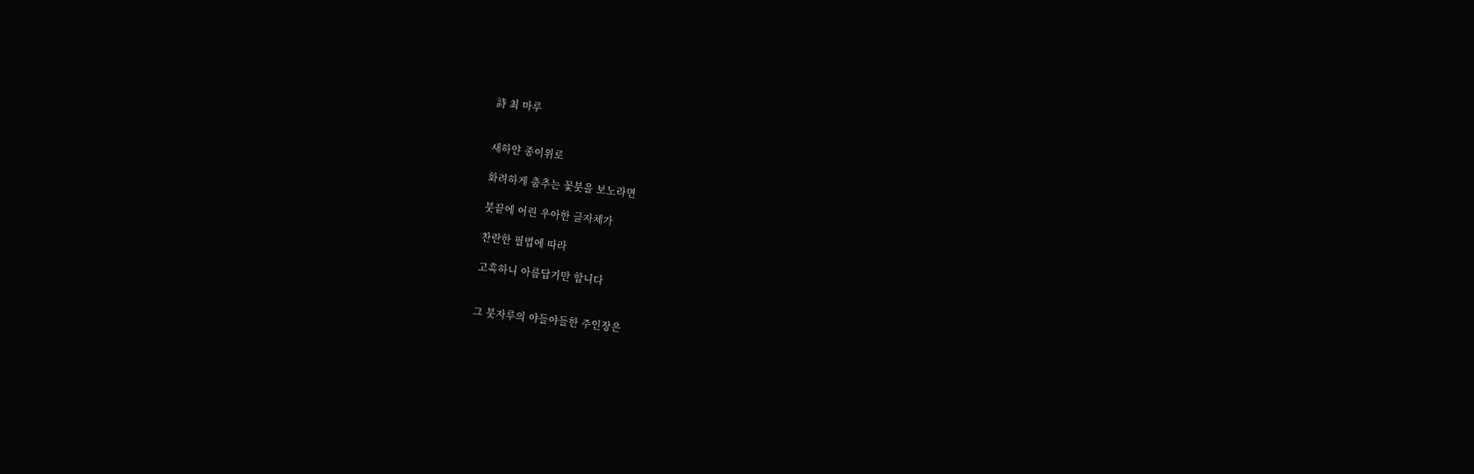詩 최 마루


새하얀 종이위로

화려하게 춤추는 꽃붓을 보노라면

붓끝에 어린 우아한 글자체가

찬란한 필법에 따라

고혹하니 아름답기만 합니다


그 붓자루의 야들야들한 주인장은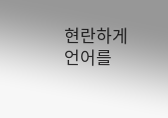현란하게 언어를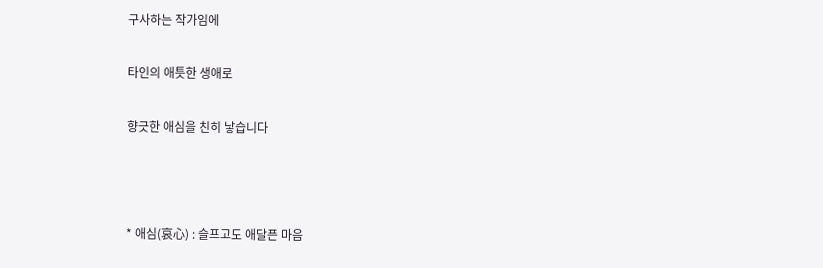구사하는 작가임에

타인의 애틋한 생애로

향긋한 애심을 친히 낳습니다



* 애심(哀心) : 슬프고도 애달픈 마음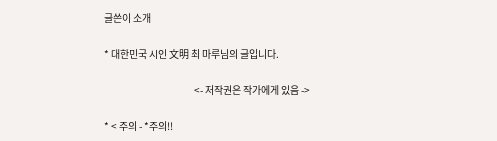글쓴이 소개

* 대한민국 시인 文明 최 마루님의 글입니다.

                                             <- 저작권은 작가에게 있음 ->

* < 주의 - *주의!!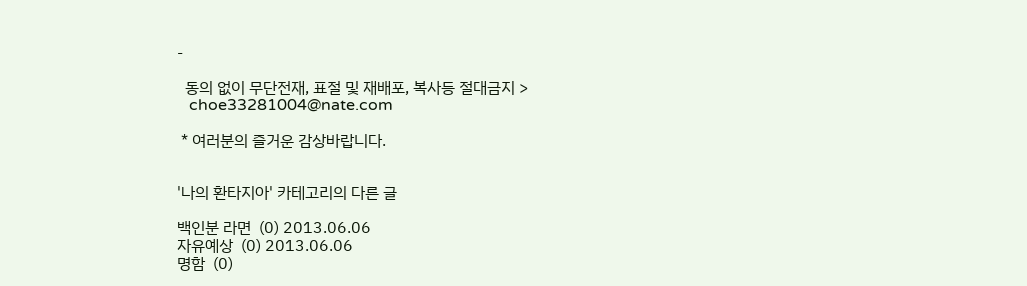-

  동의 없이 무단전재, 표절 및 재배포, 복사등 절대금지 >
   choe33281004@nate.com

 * 여러분의 즐거운 감상바랍니다.


'나의 환타지아' 카테고리의 다른 글

백인분 라면  (0) 2013.06.06
자유예상  (0) 2013.06.06
명함  (0)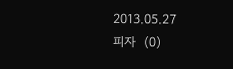2013.05.27
피자  (0)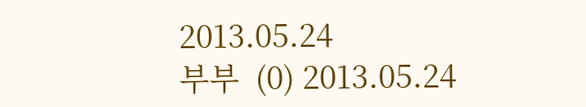2013.05.24
부부  (0) 2013.05.24